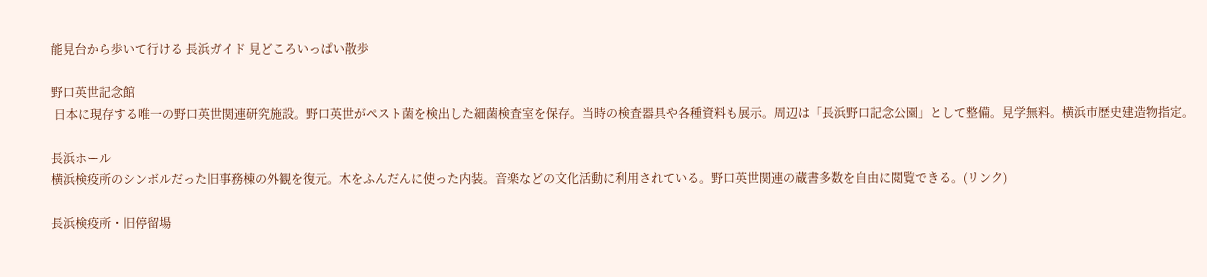能見台から歩いて行ける 長浜ガイド 見どころいっぱい散歩

野口英世記念館
 日本に現存する唯一の野口英世関連研究施設。野口英世がペスト菌を検出した細菌検査室を保存。当時の検査器具や各種資料も展示。周辺は「長浜野口記念公園」として整備。見学無料。横浜市歴史建造物指定。

長浜ホール
横浜検疫所のシンボルだった旧事務棟の外観を復元。木をふんだんに使った内装。音楽などの文化活動に利用されている。野口英世関連の蔵書多数を自由に閲覧できる。(リンク)

長浜検疫所・旧停留場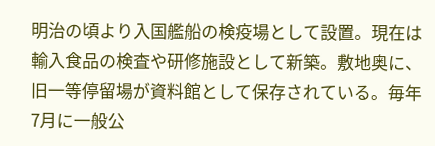明治の頃より入国艦船の検疫場として設置。現在は輸入食品の検査や研修施設として新築。敷地奥に、旧一等停留場が資料館として保存されている。毎年7月に一般公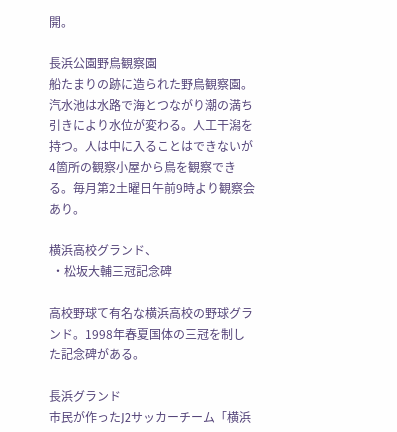開。

長浜公園野鳥観察園
船たまりの跡に造られた野鳥観察園。汽水池は水路で海とつながり潮の満ち引きにより水位が変わる。人工干潟を持つ。人は中に入ることはできないが4箇所の観察小屋から鳥を観察できる。毎月第2土曜日午前9時より観察会あり。

横浜高校グランド、
 ・松坂大輔三冠記念碑

高校野球て有名な横浜高校の野球グランド。1998年春夏国体の三冠を制した記念碑がある。

長浜グランド
市民が作ったJ2サッカーチーム「横浜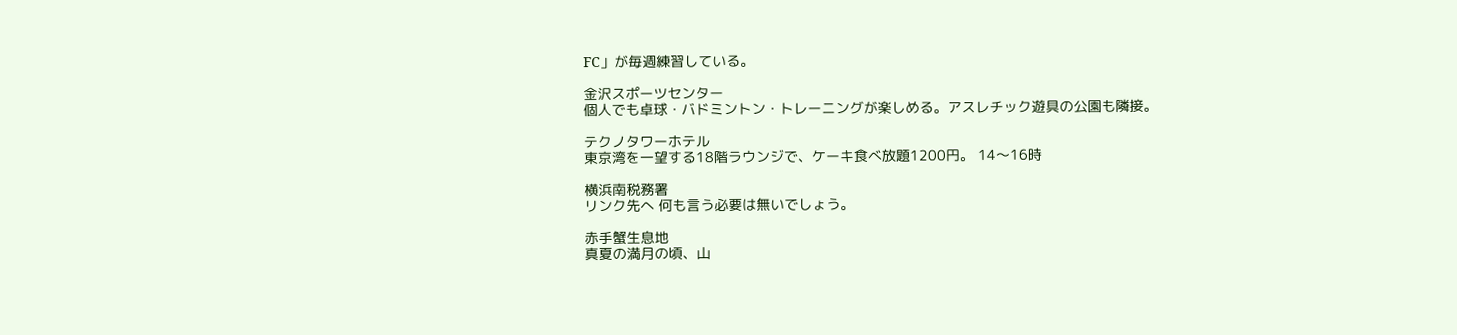FC」が毎週練習している。

金沢スポーツセンター
個人でも卓球・バドミントン・トレーニングが楽しめる。アスレチック遊具の公園も隣接。

テクノタワーホテル
東京湾を一望する18階ラウンジで、ケーキ食べ放題1200円。 14〜16時

横浜南税務署
リンク先へ 何も言う必要は無いでしょう。

赤手蟹生息地
真夏の満月の頃、山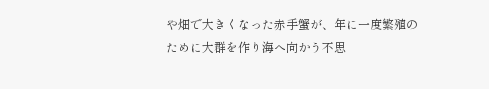や畑で大きくなった赤手蟹が、年に一度繁殖のために大群を作り海へ向かう不思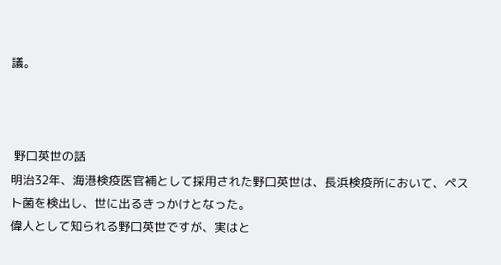議。



 野口英世の話
明治32年、海港検疫医官補として採用された野口英世は、長浜検疫所において、ペスト菌を検出し、世に出るきっかけとなった。
偉人として知られる野口英世ですが、実はと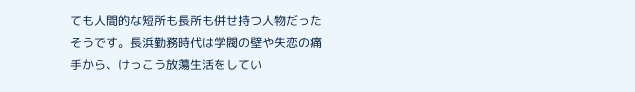ても人間的な短所も長所も併せ持つ人物だったそうです。長浜勤務時代は学閥の壁や失恋の痛手から、けっこう放蕩生活をしてい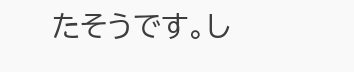たそうです。し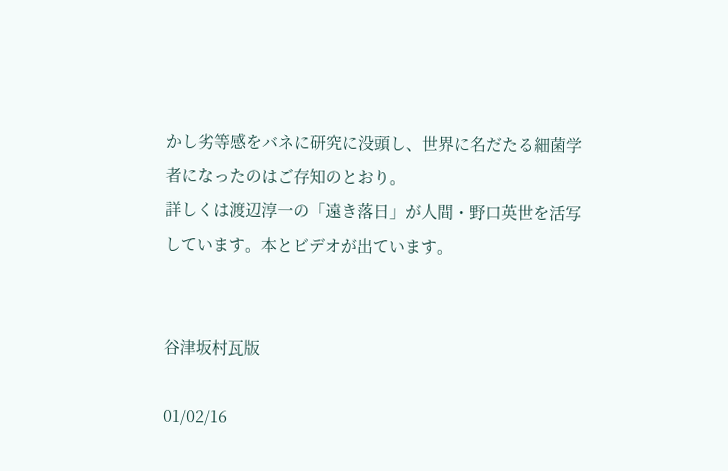かし劣等感をバネに研究に没頭し、世界に名だたる細菌学者になったのはご存知のとおり。
詳しくは渡辺淳一の「遠き落日」が人間・野口英世を活写しています。本とビデオが出ています。


谷津坂村瓦版

01/02/16